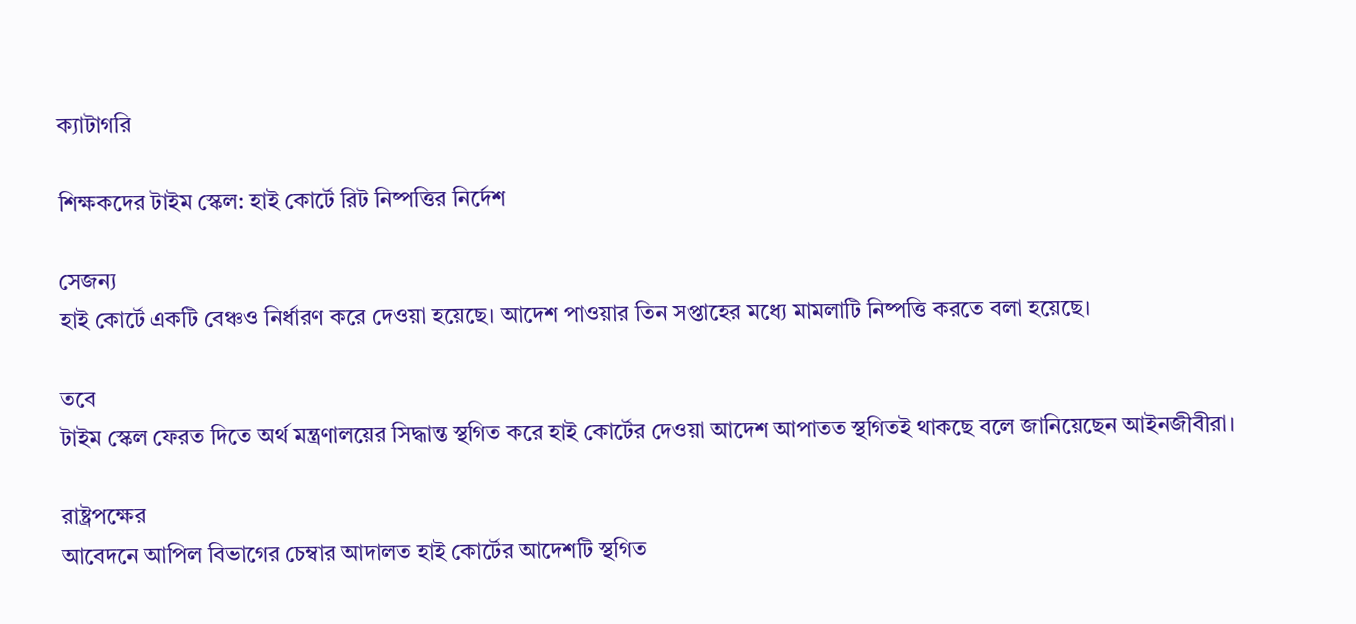ক্যাটাগরি

শিক্ষকদের টাইম স্কেল: হাই কোর্টে রিট নিষ্পত্তির নির্দেশ

সেজন্য
হাই কোর্টে একটি বেঞ্চও নির্ধারণ করে দেওয়া হয়েছে। আদেশ পাওয়ার তিন সপ্তাহের মধ্যে মামলাটি নিষ্পত্তি করতে বলা হয়েছে।

তবে
টাইম স্কেল ফেরত দিতে অর্থ মন্ত্রণালয়ের সিদ্ধান্ত স্থগিত করে হাই কোর্টের দেওয়া আদেশ আপাতত স্থগিতই থাকছে বলে জানিয়েছেন আইনজীবীরা।

রাষ্ট্রপক্ষের
আবেদনে আপিল বিভাগের চেম্বার আদালত হাই কোর্টের আদেশটি স্থগিত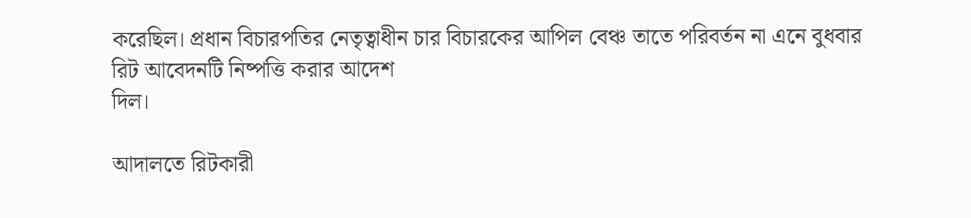করেছিল। প্রধান বিচারপতির নেতৃত্বাধীন চার বিচারকের আপিল বেঞ্চ তাতে পরিবর্তন না এনে বুধবার
রিট আবেদনটি নিষ্পত্তি করার আদেশ
দিল।

আদালতে রিটকারী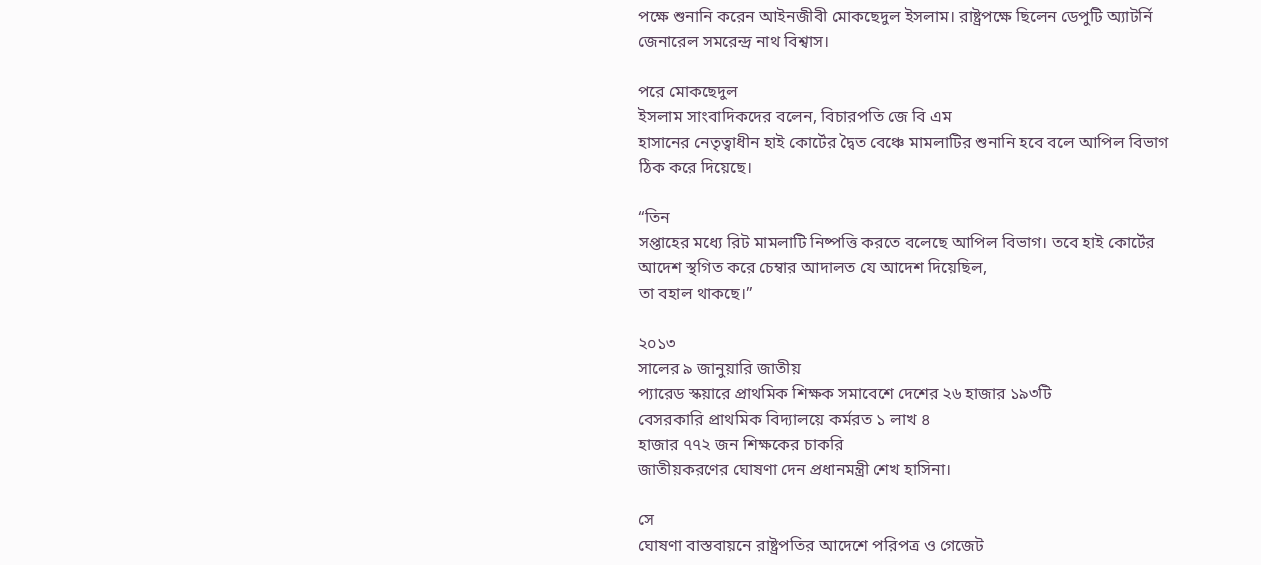পক্ষে শুনানি করেন আইনজীবী মোকছেদুল ইসলাম। রাষ্ট্রপক্ষে ছিলেন ডেপুটি অ্যাটর্নি জেনারেল সমরেন্দ্র নাথ বিশ্বাস।

পরে মোকছেদুল
ইসলাম সাংবাদিকদের বলেন, বিচারপতি জে বি এম
হাসানের নেতৃত্বাধীন হাই কোর্টের দ্বৈত বেঞ্চে মামলাটির শুনানি হবে বলে আপিল বিভাগ
ঠিক করে দিয়েছে।

“তিন
সপ্তাহের মধ্যে রিট মামলাটি নিষ্পত্তি করতে বলেছে আপিল বিভাগ। তবে হাই কোর্টের আদেশ স্থগিত করে চেম্বার আদালত যে আদেশ দিয়েছিল,
তা বহাল থাকছে।”

২০১৩
সালের ৯ জানুয়ারি জাতীয়
প্যারেড স্কয়ারে প্রাথমিক শিক্ষক সমাবেশে দেশের ২৬ হাজার ১৯৩টি
বেসরকারি প্রাথমিক বিদ্যালয়ে কর্মরত ১ লাখ ৪
হাজার ৭৭২ জন শিক্ষকের চাকরি
জাতীয়করণের ঘোষণা দেন প্রধানমন্ত্রী শেখ হাসিনা।

সে
ঘোষণা বাস্তবায়নে রাষ্ট্রপতির আদেশে পরিপত্র ও গেজেট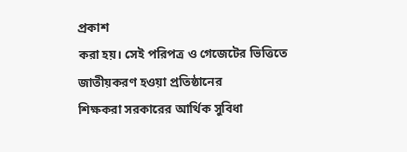প্রকাশ
করা হয়। সেই পরিপত্র ও গেজেটের ভিত্তিতে
জাতীয়করণ হওয়া প্রতিষ্ঠানের
শিক্ষকরা সরকারের আর্থিক সুবিধা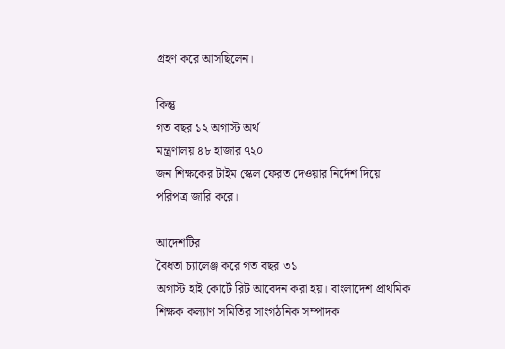গ্রহণ করে আসছিলেন।

কিন্তু
গত বছর ১২ অগাস্ট অর্থ
মন্ত্রণালয় ৪৮ হাজার ৭২০
জন শিক্ষকের টাইম স্কেল ফেরত দেওয়ার নির্দেশ দিয়ে পরিপত্র জারি করে।

আদেশটির
বৈধতা চ্যালেঞ্জ করে গত বছর ৩১
অগাস্ট হাই কোর্টে রিট আবেদন করা হয়। বাংলাদেশ প্রাথমিক শিক্ষক কল্যাণ সমিতির সাংগঠনিক সম্পাদক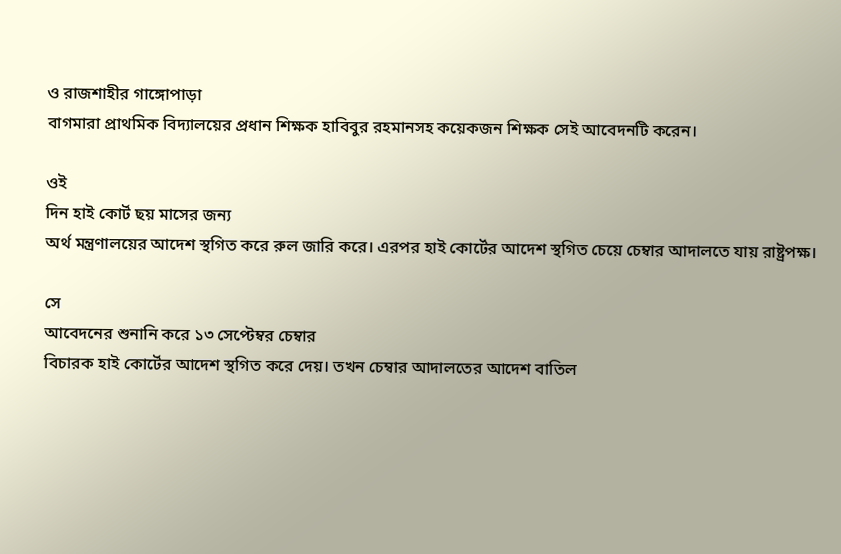ও রাজশাহীর গাঙ্গোপাড়া
বাগমারা প্রাথমিক বিদ্যালয়ের প্রধান শিক্ষক হাবিবুর রহমানসহ কয়েকজন শিক্ষক সেই আবেদনটি করেন।

ওই
দিন হাই কোর্ট ছয় মাসের জন্য
অর্থ মন্ত্রণালয়ের আদেশ স্থগিত করে রুল জারি করে। এরপর হাই কোর্টের আদেশ স্থগিত চেয়ে চেম্বার আদালতে যায় রাষ্ট্রপক্ষ।

সে
আবেদনের শুনানি করে ১৩ সেপ্টেম্বর চেম্বার
বিচারক হাই কোর্টের আদেশ স্থগিত করে দেয়। তখন চেম্বার আদালতের আদেশ বাতিল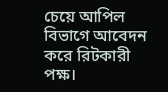চেয়ে আপিল বিভাগে আবেদন করে রিটকারী পক্ষ।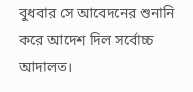বুধবার সে আবেদনের শুনানি
করে আদেশ দিল সর্বোচ্চ আদালত।